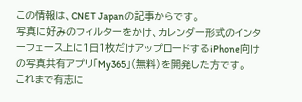この情報は、CNET Japanの記事からです。
写真に好みのフィルターをかけ、カレンダー形式のインターフェース上に1日1枚だけアップロードするiPhone向けの写真共有アプリ「My365」(無料)を開発した方です。
これまで有志に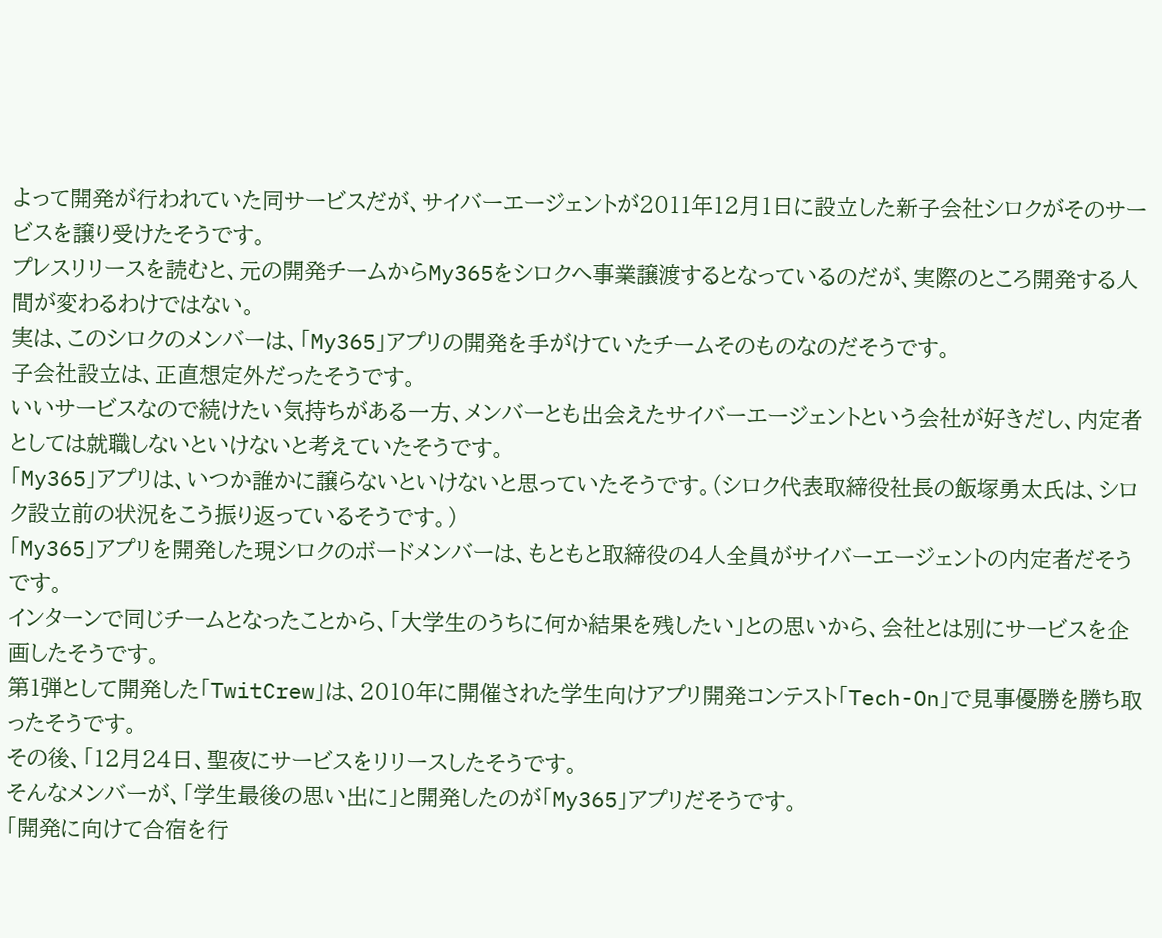よって開発が行われていた同サービスだが、サイバーエージェントが2011年12月1日に設立した新子会社シロクがそのサービスを譲り受けたそうです。
プレスリリースを読むと、元の開発チームからMy365をシロクへ事業譲渡するとなっているのだが、実際のところ開発する人間が変わるわけではない。
実は、このシロクのメンバーは、「My365」アプリの開発を手がけていたチームそのものなのだそうです。
子会社設立は、正直想定外だったそうです。
いいサービスなので続けたい気持ちがある一方、メンバーとも出会えたサイバーエージェントという会社が好きだし、内定者としては就職しないといけないと考えていたそうです。
「My365」アプリは、いつか誰かに譲らないといけないと思っていたそうです。(シロク代表取締役社長の飯塚勇太氏は、シロク設立前の状況をこう振り返っているそうです。)
「My365」アプリを開発した現シロクのボードメンバーは、もともと取締役の4人全員がサイバーエージェントの内定者だそうです。
インターンで同じチームとなったことから、「大学生のうちに何か結果を残したい」との思いから、会社とは別にサービスを企画したそうです。
第1弾として開発した「TwitCrew」は、2010年に開催された学生向けアプリ開発コンテスト「Tech-On」で見事優勝を勝ち取ったそうです。
その後、「12月24日、聖夜にサービスをリリースしたそうです。
そんなメンバーが、「学生最後の思い出に」と開発したのが「My365」アプリだそうです。
「開発に向けて合宿を行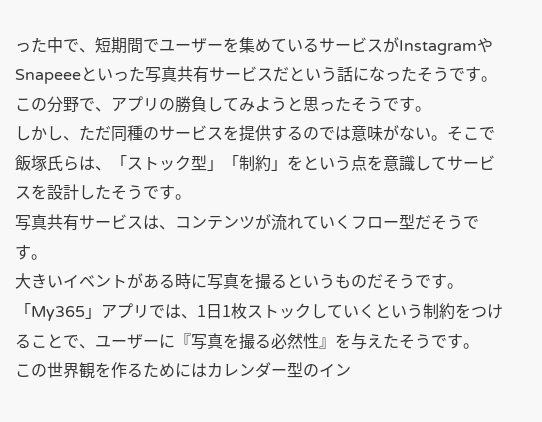った中で、短期間でユーザーを集めているサービスがInstagramやSnapeeeといった写真共有サービスだという話になったそうです。
この分野で、アプリの勝負してみようと思ったそうです。
しかし、ただ同種のサービスを提供するのでは意味がない。そこで飯塚氏らは、「ストック型」「制約」をという点を意識してサービスを設計したそうです。
写真共有サービスは、コンテンツが流れていくフロー型だそうです。
大きいイベントがある時に写真を撮るというものだそうです。
「My365」アプリでは、1日1枚ストックしていくという制約をつけることで、ユーザーに『写真を撮る必然性』を与えたそうです。
この世界観を作るためにはカレンダー型のイン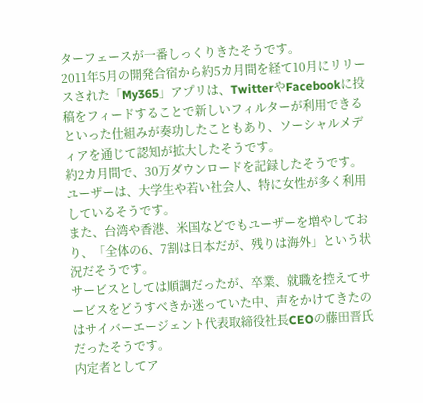ターフェースが一番しっくりきたそうです。
2011年5月の開発合宿から約5カ月間を経て10月にリリースされた「My365」アプリは、TwitterやFacebookに投稿をフィードすることで新しいフィルターが利用できるといった仕組みが奏功したこともあり、ソーシャルメディアを通じて認知が拡大したそうです。
約2カ月間で、30万ダウンロードを記録したそうです。
ユーザーは、大学生や若い社会人、特に女性が多く利用しているそうです。
また、台湾や香港、米国などでもユーザーを増やしており、「全体の6、7割は日本だが、残りは海外」という状況だそうです。
サービスとしては順調だったが、卒業、就職を控えてサービスをどうすべきか迷っていた中、声をかけてきたのはサイバーエージェント代表取締役社長CEOの藤田晋氏だったそうです。
内定者としてア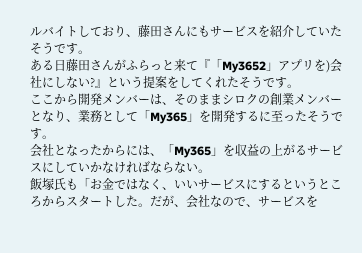ルバイトしており、藤田さんにもサービスを紹介していたそうです。
ある日藤田さんがふらっと来て『「My3652」アプリを)会社にしない?』という提案をしてくれたそうです。
ここから開発メンバーは、そのままシロクの創業メンバーとなり、業務として「My365」を開発するに至ったそうです。
会社となったからには、「My365」を収益の上がるサービスにしていかなければならない。
飯塚氏も「お金ではなく、いいサービスにするというところからスタートした。だが、会社なので、サービスを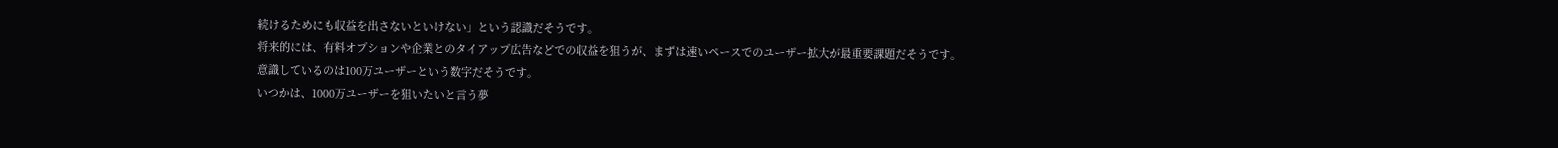続けるためにも収益を出さないといけない」という認識だそうです。
将来的には、有料オプションや企業とのタイアップ広告などでの収益を狙うが、まずは速いペースでのユーザー拡大が最重要課題だそうです。
意識しているのは100万ユーザーという数字だそうです。
いつかは、1000万ユーザーを狙いたいと言う夢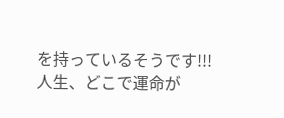を持っているそうです!!!
人生、どこで運命が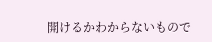開けるかわからないもので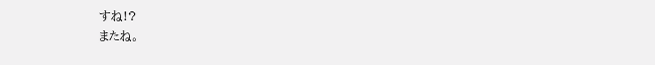すね!?
またね。